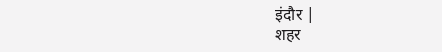इंदौर |
शहर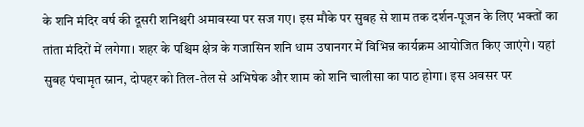के शनि मंदिर वर्ष की दूसरी शनिश्चरी अमावस्या पर सज गए। इस मौके पर सुबह से शाम तक दर्शन-पूजन के लिए भक्तों का तांता मंदिरों में लगेगा। शहर के पश्चिम क्षेत्र के गजासिन शनि धाम उषानगर में विभिन्न कार्यक्रम आयोजित किए जाएंगे। यहां सुबह पंचामृत स्नान, दोपहर को तिल-तेल से अभिषेक और शाम को शनि चालीसा का पाठ होगा। इस अवसर पर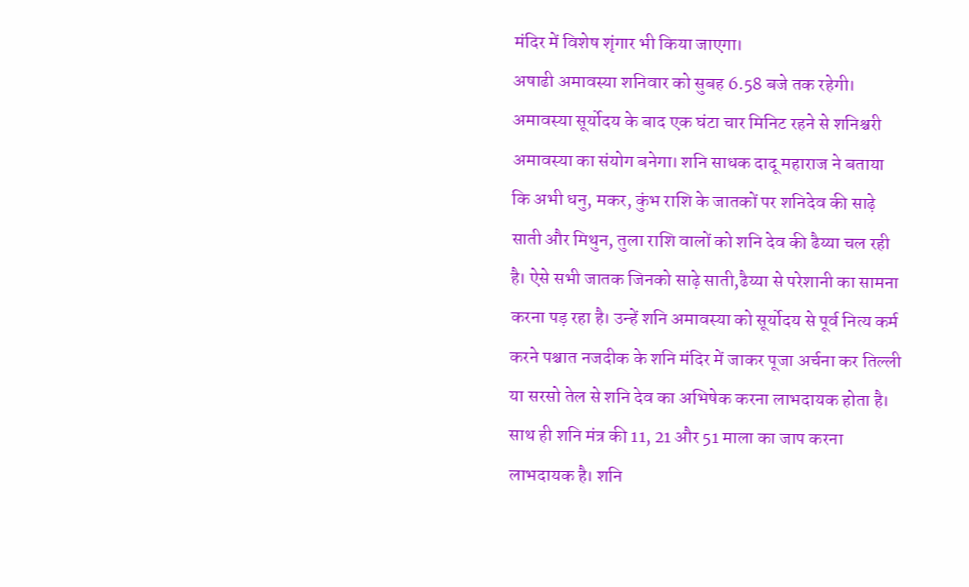मंदिर में विशेष शृंगार भी किया जाएगा।
अषाढी अमावस्या शनिवार को सुबह 6.58 बजे तक रहेगी। अमावस्या सूर्योदय के बाद एक घंटा चार मिनिट रहने से शनिश्चरी अमावस्या का संयोग बनेगा। शनि साधक दादू महाराज ने बताया कि अभी धनु, मकर, कुंभ राशि के जातकों पर शनिदेव की साढ़े साती और मिथुन, तुला राशि वालों को शनि देव की ढैय्या चल रही है। ऐसे सभी जातक जिनको साढ़े साती,ढैय्या से परेशानी का सामना करना पड़ रहा है। उन्हें शनि अमावस्या को सूर्योदय से पूर्व नित्य कर्म करने पश्चात नजदीक के शनि मंदिर में जाकर पूजा अर्चना कर तिल्ली या सरसो तेल से शनि देव का अभिषेक करना लाभदायक होता है।
साथ ही शनि मंत्र की 11, 21 और 51 माला का जाप करना लाभदायक है। शनि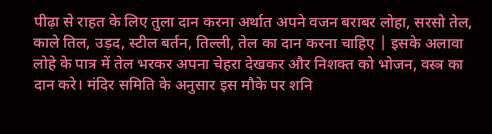पीढ़ा से राहत के लिए तुला दान करना अर्थात अपने वजन बराबर लोहा, सरसो तेल, काले तिल, उड़द, स्टील बर्तन, तिल्ली, तेल का दान करना चाहिए | इसके अलावा लोहे के पात्र में तेल भरकर अपना चेहरा देखकर और निशक्त को भोजन, वस्त्र का दान करे। मंदिर समिति के अनुसार इस मौके पर शनि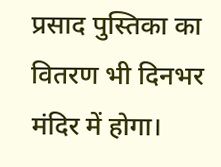प्रसाद पुस्तिका का वितरण भी दिनभर मंदिर में होगा।